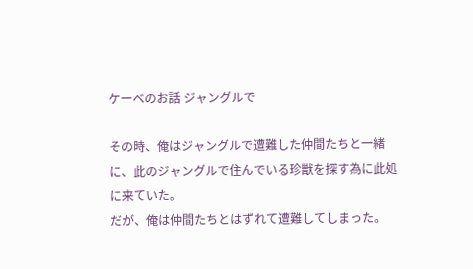ケーベのお話 ジャングルで

その時、俺はジャングルで遭難した仲間たちと一緒に、此のジャングルで住んでいる珍獣を探す為に此処に来ていた。
だが、俺は仲間たちとはずれて遭難してしまった。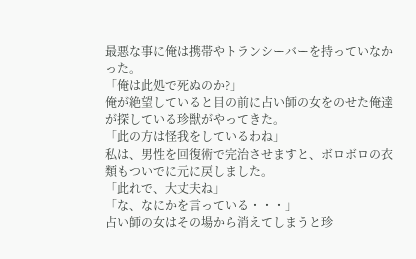最悪な事に俺は携帯やトランシーバーを持っていなかった。
「俺は此処で死ぬのか?」
俺が絶望していると目の前に占い師の女をのせた俺達が探している珍獣がやってきた。
「此の方は怪我をしているわね」
私は、男性を回復術で完治させますと、ボロボロの衣類もついでに元に戻しました。
「此れで、大丈夫ね」
「な、なにかを言っている・・・」
占い師の女はその場から消えてしまうと珍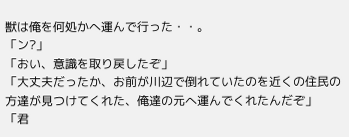獣は俺を何処かへ運んで行った・・。
「ン?」
「おい、意識を取り戻したぞ」
「大丈夫だったか、お前が川辺で倒れていたのを近くの住民の方達が見つけてくれた、俺達の元へ運んでくれたんだぞ」
「君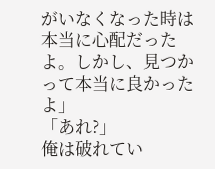がいなくなった時は本当に心配だったよ。しかし、見つかって本当に良かったよ」
「あれ?」
俺は破れてい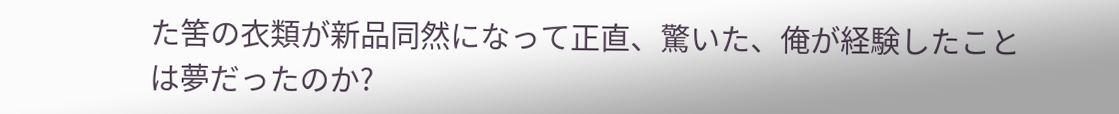た筈の衣類が新品同然になって正直、驚いた、俺が経験したことは夢だったのか?